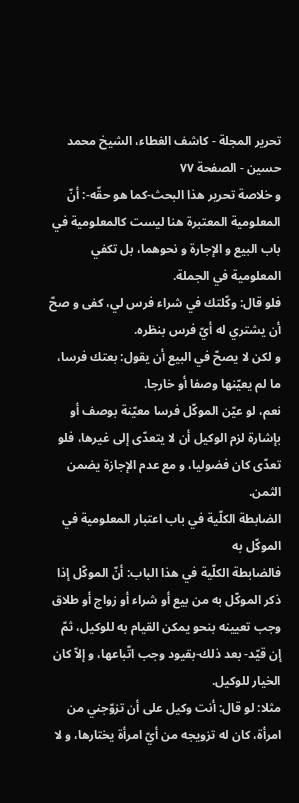تحرير المجلة - كاشف الغطاء، الشيخ محمد حسين - الصفحة ٧٧
و خلاصة تحرير هذا البحث-كما هو حقّه-: أنّ المعلومية المعتبرة هنا ليست كالمعلومية في باب البيع و الإجارة و نحوهما، بل تكفي المعلومية في الجملة.
فلو قال: وكّلتك في شراء فرس لي، كفى و صحّ أن يشتري له أيّ فرس بنظره.
و لكن لا يصحّ في البيع أن يقول: بعتك فرسا، ما لم يعيّنها وصفا أو خارجا.
نعم، لو عيّن الموكّل فرسا معيّنة بوصف أو بإشارة لزم الوكيل أن لا يتعدّى إلى غيرها، فلو تعدّى كان فضوليا، و مع عدم الإجازة يضمن الثمن.
الضابطة الكلّية في باب اعتبار المعلومية في الموكّل به
فالضابطة الكلّية في هذا الباب: أنّ الموكّل إذا ذكر الموكّل به من بيع أو شراء أو زواج أو طلاق وجب تعيينه بنحو يمكن القيام به للوكيل، ثمّ إن قيّد- بعد ذلك-بقيود وجب اتّباعها، و إلاّ كان الخيار للوكيل.
مثلا: لو قال: أنت وكيل على أن تزوّجني من امرأة، كان له تزويجه من أيّ امرأة يختارها، و لا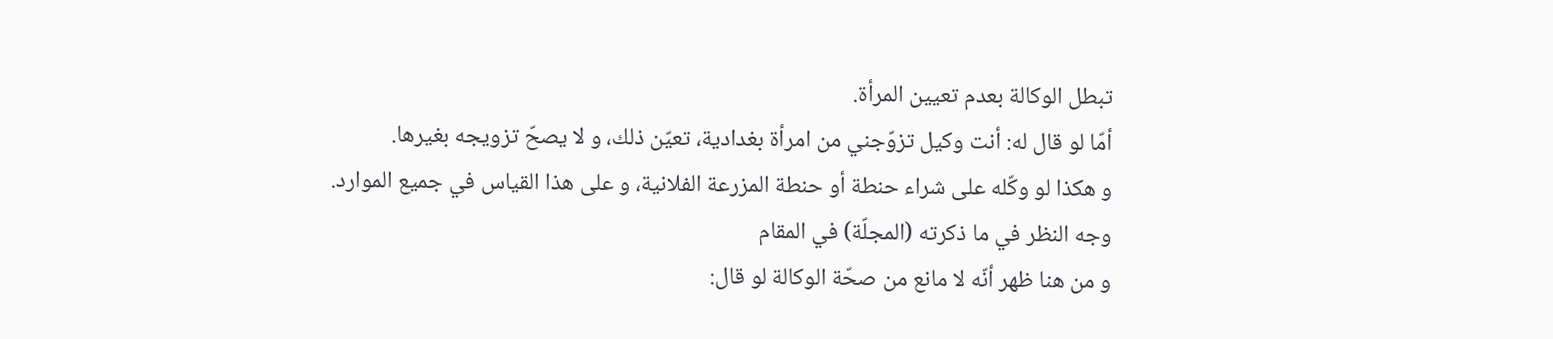تبطل الوكالة بعدم تعيين المرأة.
أمّا لو قال له: أنت وكيل تزوّجني من امرأة بغدادية، تعيّن ذلك، و لا يصحّ تزويجه بغيرها.
و هكذا لو وكّله على شراء حنطة أو حنطة المزرعة الفلانية، و على هذا القياس في جميع الموارد.
وجه النظر في ما ذكرته (المجلّة) في المقام
و من هنا ظهر أنّه لا مانع من صحّة الوكالة لو قال: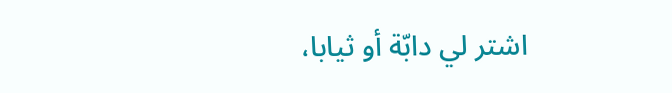اشتر لي دابّة أو ثيابا،